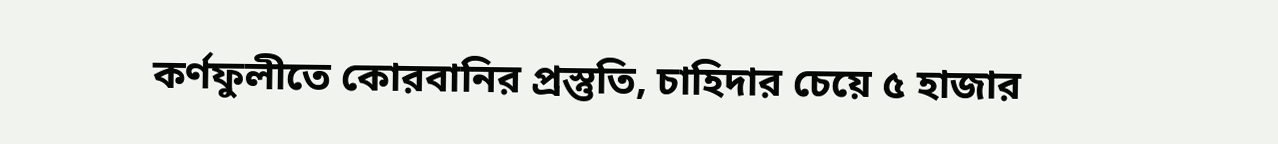কর্ণফুলীতে কোরবানির প্রস্তুতি, চাহিদার চেয়ে ৫ হাজার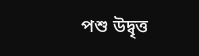পশু উদ্বৃত্ত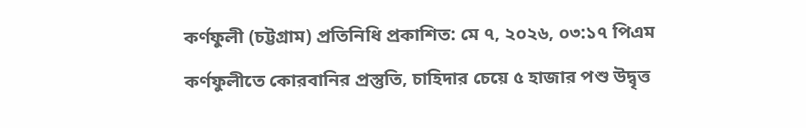কর্ণফুলী (চট্টগ্রাম) প্রতিনিধি প্রকাশিত: মে ৭, ২০২৬, ০৩:১৭ পিএম
কর্ণফুলীতে কোরবানির প্রস্তুতি, চাহিদার চেয়ে ৫ হাজার পশু উদ্বৃত্ত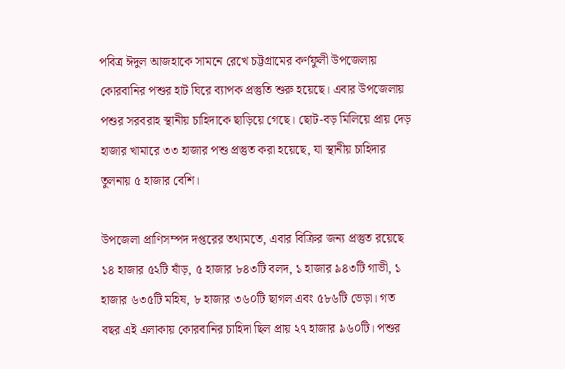পবিত্র ঈদুল আজহাকে সামনে রেখে চট্টগ্রামের কর্ণফুলী উপজেলায় কোরবানির পশুর হাট ঘিরে ব্যাপক প্রস্তুতি শুরু হয়েছে। এবার উপজেলায় পশুর সরবরাহ স্থানীয় চাহিদাকে ছাড়িয়ে গেছে। ছোট-বড় মিলিয়ে প্রায় দেড় হাজার খামারে ৩৩ হাজার পশু প্রস্তুত করা হয়েছে, যা স্থানীয় চাহিদার তুলনায় ৫ হাজার বেশি।

উপজেলা প্রাণিসম্পদ দপ্তরের তথ্যমতে, এবার বিক্রির জন্য প্রস্তুত রয়েছে ১৪ হাজার ৫২টি ষাঁড়, ৫ হাজার ৮৪৩টি বলদ, ১ হাজার ৯৪৩টি গাভী, ১ হাজার ৬৩৫টি মহিষ, ৮ হাজার ৩৬০টি ছাগল এবং ৫৮৬টি ভেড়া। গত বছর এই এলাকায় কোরবানির চাহিদা ছিল প্রায় ২৭ হাজার ৯৬০টি। পশুর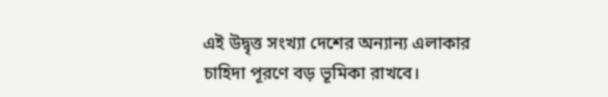এই উদ্বৃত্ত সংখ্যা দেশের অন্যান্য এলাকার চাহিদা পূরণে বড় ভূমিকা রাখবে।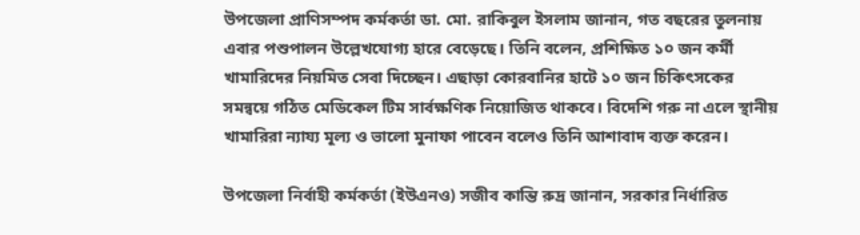উপজেলা প্রাণিসম্পদ কর্মকর্তা ডা. মো. রাকিবুল ইসলাম জানান, গত বছরের তুলনায় এবার পশুপালন উল্লেখযোগ্য হারে বেড়েছে। তিনি বলেন, প্রশিক্ষিত ১০ জন কর্মী খামারিদের নিয়মিত সেবা দিচ্ছেন। এছাড়া কোরবানির হাটে ১০ জন চিকিৎসকের সমন্বয়ে গঠিত মেডিকেল টিম সার্বক্ষণিক নিয়োজিত থাকবে। বিদেশি গরু না এলে স্থানীয় খামারিরা ন্যায্য মূল্য ও ভালো মুনাফা পাবেন বলেও তিনি আশাবাদ ব্যক্ত করেন।

উপজেলা নির্বাহী কর্মকর্তা (ইউএনও) সজীব কান্তি রুদ্র জানান, সরকার নির্ধারিত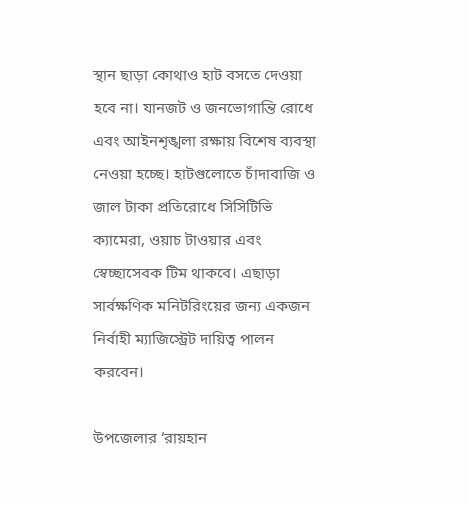স্থান ছাড়া কোথাও হাট বসতে দেওয়া হবে না। যানজট ও জনভোগান্তি রোধে এবং আইনশৃঙ্খলা রক্ষায় বিশেষ ব্যবস্থা নেওয়া হচ্ছে। হাটগুলোতে চাঁদাবাজি ও জাল টাকা প্রতিরোধে সিসিটিভি ক্যামেরা, ওয়াচ টাওয়ার এবং স্বেচ্ছাসেবক টিম থাকবে। এছাড়া সার্বক্ষণিক মনিটরিংয়ের জন্য একজন নির্বাহী ম্যাজিস্ট্রেট দায়িত্ব পালন করবেন।

উপজেলার ‘রায়হান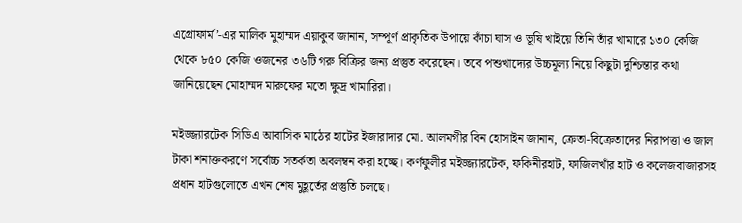এগ্রোফার্ম’-এর মালিক মুহাম্মদ এয়াকুব জানান, সম্পূর্ণ প্রাকৃতিক উপায়ে কাঁচা ঘাস ও ভূষি খাইয়ে তিনি তাঁর খামারে ১৩০ কেজি থেকে ৮৫০ কেজি ওজনের ৩৬টি গরু বিক্রির জন্য প্রস্তুত করেছেন। তবে পশুখাদ্যের উচ্চমূল্য নিয়ে কিছুটা দুশ্চিন্তার কথা জানিয়েছেন মোহাম্মদ মারুফের মতো ক্ষুদ্র খামারিরা।

মইজ্জ্যারটেক সিডিএ আবাসিক মাঠের হাটের ইজারাদার মো. আলমগীর বিন হোসাইন জানান, ক্রেতা-বিক্রেতাদের নিরাপত্তা ও জাল টাকা শনাক্তকরণে সর্বোচ্চ সতর্কতা অবলম্বন করা হচ্ছে। কর্ণফুলীর মইজ্জ্যারটেক, ফকিনীরহাট, ফাজিলখাঁর হাট ও কলেজবাজারসহ প্রধান হাটগুলোতে এখন শেষ মুহূর্তের প্রস্তুতি চলছে।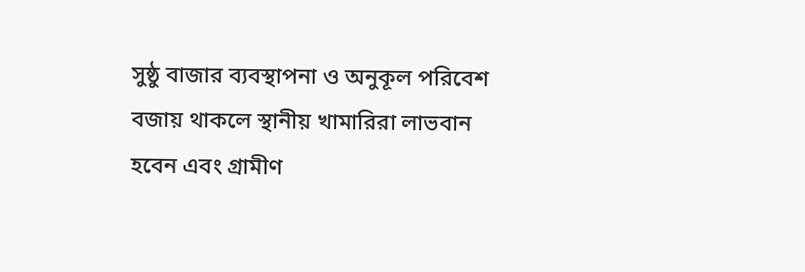সুষ্ঠু বাজার ব্যবস্থাপনা ও অনুকূল পরিবেশ বজায় থাকলে স্থানীয় খামারিরা লাভবান হবেন এবং গ্রামীণ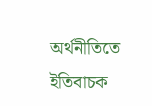অর্থনীতিতে ইতিবাচক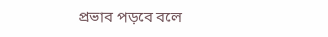প্রভাব পড়বে বলে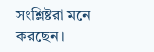সংশ্লিষ্টরা মনে করছেন।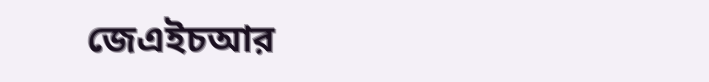জেএইচআর